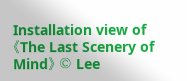Installation view of 《The Last Scenery of Mind》 © Lee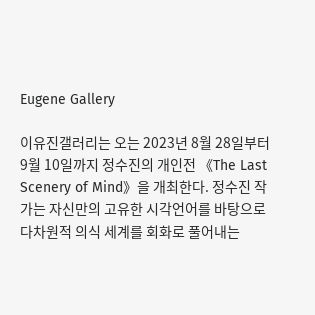Eugene Gallery

이유진갤러리는 오는 2023년 8월 28일부터 9월 10일까지 정수진의 개인전 《The Last Scenery of Mind》을 개최한다. 정수진 작가는 자신만의 고유한 시각언어를 바탕으로 다차원적 의식 세계를 회화로 풀어내는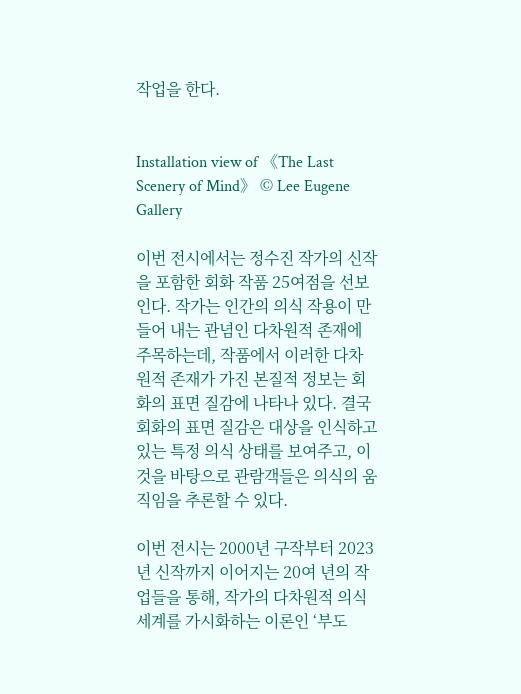작업을 한다.


Installation view of 《The Last Scenery of Mind》 © Lee Eugene Gallery

이번 전시에서는 정수진 작가의 신작을 포함한 회화 작품 25여점을 선보인다. 작가는 인간의 의식 작용이 만들어 내는 관념인 다차원적 존재에 주목하는데, 작품에서 이러한 다차원적 존재가 가진 본질적 정보는 회화의 표면 질감에 나타나 있다. 결국 회화의 표면 질감은 대상을 인식하고 있는 특정 의식 상태를 보여주고, 이것을 바탕으로 관람객들은 의식의 움직임을 추론할 수 있다.

이번 전시는 2000년 구작부터 2023년 신작까지 이어지는 20여 년의 작업들을 통해, 작가의 다차원적 의식 세계를 가시화하는 이론인 ‘부도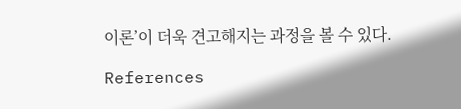이론’이 더욱 견고해지는 과정을 볼 수 있다.

References